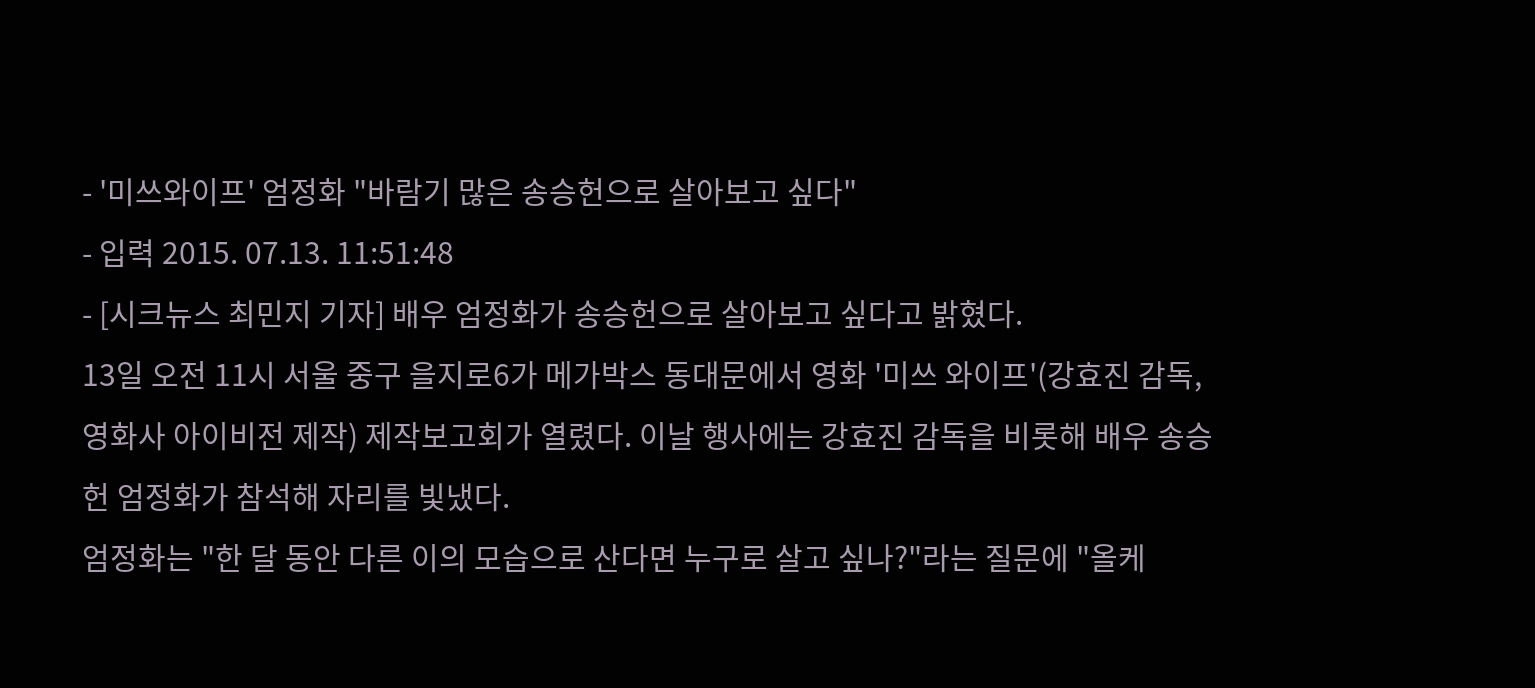- '미쓰와이프' 엄정화 "바람기 많은 송승헌으로 살아보고 싶다"
- 입력 2015. 07.13. 11:51:48
- [시크뉴스 최민지 기자] 배우 엄정화가 송승헌으로 살아보고 싶다고 밝혔다.
13일 오전 11시 서울 중구 을지로6가 메가박스 동대문에서 영화 '미쓰 와이프'(강효진 감독, 영화사 아이비전 제작) 제작보고회가 열렸다. 이날 행사에는 강효진 감독을 비롯해 배우 송승헌 엄정화가 참석해 자리를 빛냈다.
엄정화는 "한 달 동안 다른 이의 모습으로 산다면 누구로 살고 싶나?"라는 질문에 "올케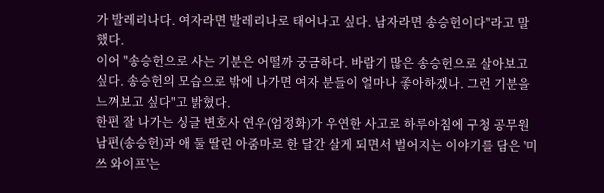가 발레리나다. 여자라면 발레리나로 태어나고 싶다. 남자라면 송승헌이다"라고 말했다.
이어 "송승헌으로 사는 기분은 어떨까 궁금하다. 바람기 많은 송승헌으로 살아보고 싶다. 송승헌의 모습으로 밖에 나가면 여자 분들이 얼마나 좋아하겠나. 그런 기분을 느껴보고 싶다"고 밝혔다.
한편 잘 나가는 싱글 변호사 연우(엄정화)가 우연한 사고로 하루아침에 구청 공무원 남편(송승헌)과 애 둘 딸린 아줌마로 한 달간 살게 되면서 벌어지는 이야기를 담은 '미쓰 와이프'는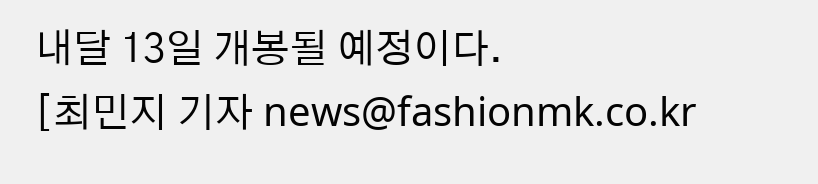내달 13일 개봉될 예정이다.
[최민지 기자 news@fashionmk.co.kr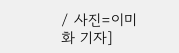/ 사진=이미화 기자]